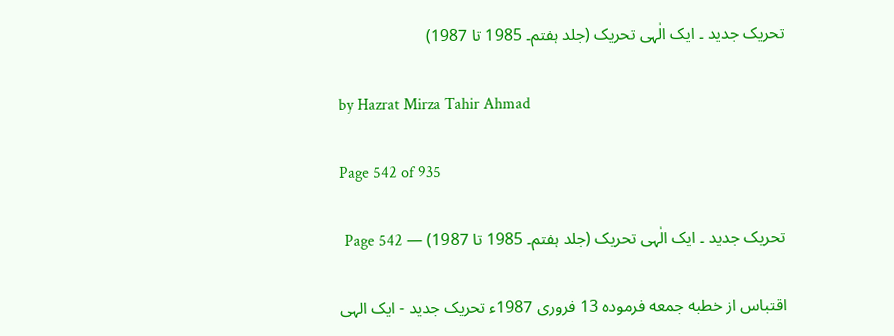تحریک جدید ۔ ایک الٰہی تحریک (جلد ہفتم۔ 1985 تا 1987)

by Hazrat Mirza Tahir Ahmad

Page 542 of 935

تحریک جدید ۔ ایک الٰہی تحریک (جلد ہفتم۔ 1985 تا 1987) — Page 542

اقتباس از خطبه جمعه فرموده 13 فروری 1987ء تحریک جدید - ایک الہی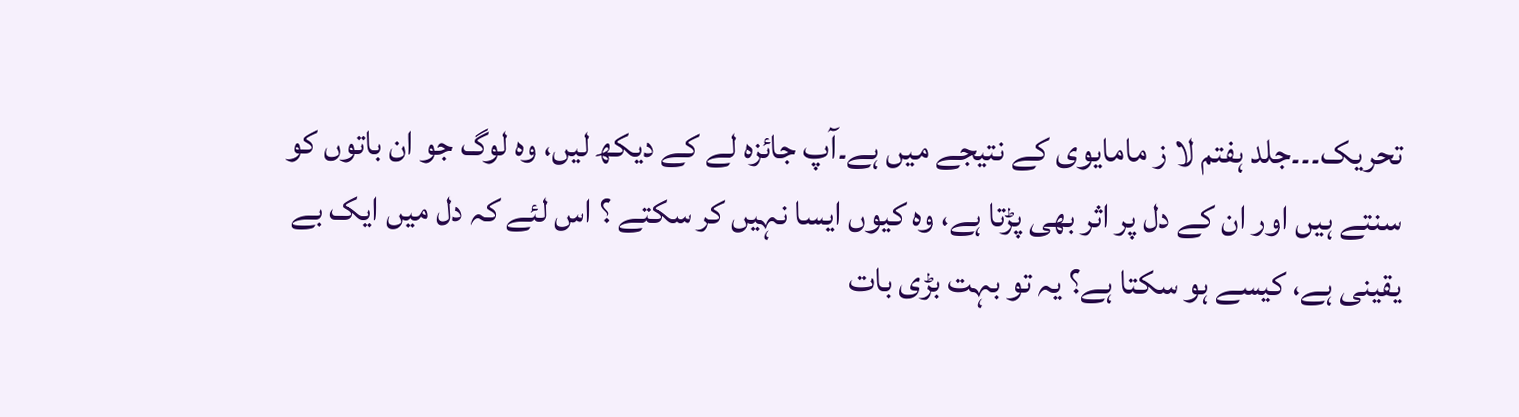تحریک۔۔۔جلد ہفتم لا ز مامایوی کے نتیجے میں ہے۔آپ جائزہ لے کے دیکھ لیں، وہ لوگ جو ان باتوں کو سنتے ہیں اور ان کے دل پر اثر بھی پڑتا ہے، وہ کیوں ایسا نہیں کر سکتے ؟ اس لئے کہ دل میں ایک بے یقینی ہے، کیسے ہو سکتا ہے؟ یہ تو بہت بڑی بات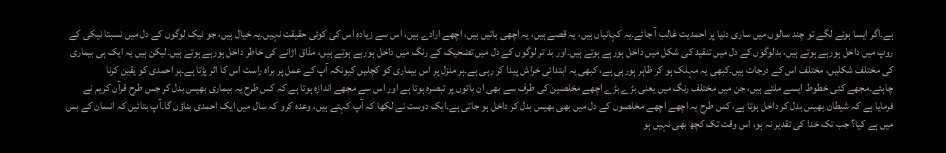ہے۔اگر ایسا ہونے لگے تو چند سالوں میں ساری دنیا پر احمدیت غالب آ جائے۔یہ کہانیاں ہیں، یہ قصے ہیں، یہ اچھی باتیں ہیں، اچھے ارادے ہیں، اس سے زیادہ اس کی کوئی حقیقت نہیں۔یہ خیال ہیں، جو نیک لوگوں کے دل میں نسبتا نیکی کے روپ میں داخل ہورہے ہوتے ہیں، بدلوگوں کے دل میں تنقید کی شکل میں داخل ہورہے ہوتے ہیں۔اور بد تر لوگوں کے دل میں تضحیک کے رنگ میں داخل ہورہے ہوتے ہیں، مذاق اڑانے کی خاطر داخل ہورہے ہوتے ہیں۔لیکن ہیں یہ ایک ہی بیماری کی مختلف شکلیں، مختلف اس کے درجات ہیں۔کبھی یہ مہلک ہو کر ظاہر ہورہی ہے، کبھی یہ ابتدائی خراش پیدا کر رہی ہے۔ہر منزل پر اس بیماری کو کچلیں کیونکہ آپ کے عمل پر براہ راست اس کا اثر پڑتا ہے۔ہر احمدی کو یقین کرنا چاہئے۔مجھے کئی خطوط ایسے ملتے ہیں، جن میں مختلف رنگ میں یعنی بڑے بڑے اچھے مخلصین کی طرف سے بھی ان باتوں پر تبصرہ ہوتا ہے اور اس سے مجھے اندازہ ہوتا ہے کہ کس طرح یہ بیماری بھیس بدل کر جس طرح قرآن کریم نے فرمایا ہے کہ شیطان بھیس بدل کر داخل ہوتا ہے، کس طرح یہ اچھے اچھے مخلصوں کے دل میں بھی بھیس بدل کر داخل ہو جاتی ہے۔ایک دوست نے لکھا کہ آپ کہتے ہیں، وعدہ کرو کہ سال میں ایک احمدی بناؤں گا۔آپ بتائیں کہ انسان کے بس میں ہے کیا؟ جب تک خدا کی تقدیر نہ ہو، اس وقت تک کچھ بھی نہیں ہو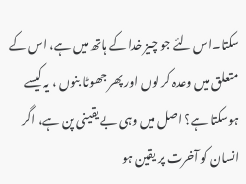سکتا۔اس لئے جو چیز خدا کے ہاتھ میں ہے، اس کے متعلق میں وعدہ کر لوں اور پھر جھوٹا بنوں ، یہ کیسے ہوسکتا ہے؟ اصل میں وہی بے یقینی پن ہے، اگر انسان کو آخرت پر یقین ہو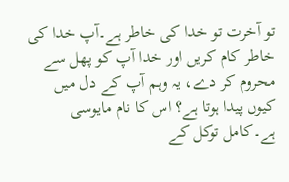تو آخرت تو خدا کی خاطر ہے۔آپ خدا کی خاطر کام کریں اور خدا آپ کو پھل سے محروم کر دے، یہ وہم آپ کے دل میں کیوں پیدا ہوتا ہے؟ اس کا نام مایوسی ہے۔کامل توکل کے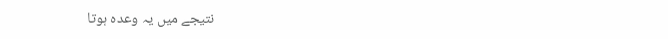نتیجے میں یہ وعدہ ہوتا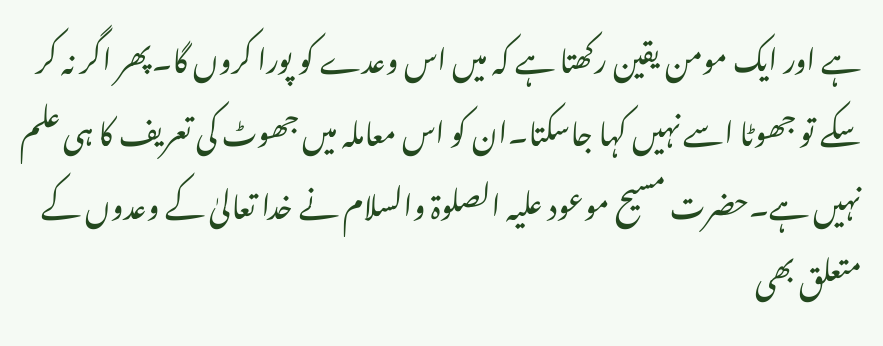ہے اور ایک مومن یقین رکھتا ہے کہ میں اس وعدے کو پورا کروں گا۔پھر اگر نہ کر سکے تو جھوٹا اسے نہیں کہا جاسکتا۔ان کو اس معاملہ میں جھوٹ کی تعریف کا ہی علم نہیں ہے۔حضرت مسیح موعود علیہ الصلوۃ والسلام نے خدا تعالیٰ کے وعدوں کے متعلق بھی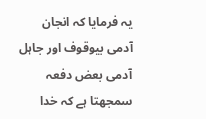یہ فرمایا کہ انجان آدمی بیوقوف اور جاہل آدمی بعض دفعہ سمجھتا ہے کہ خدا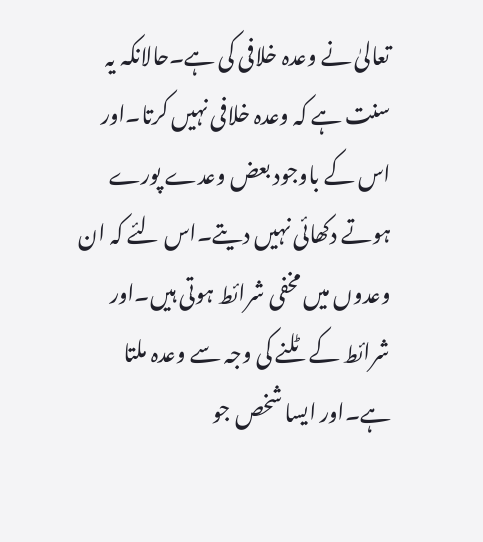تعالیٰ نے وعدہ خلافی کی ہے۔حالانکہ یہ سنت ہے کہ وعدہ خلافی نہیں کرتا۔اور اس کے باوجود بعض وعدے پورے ہوتے دکھائی نہیں دیتے۔اس لئے کہ ان وعدوں میں مخفی شرائط ہوتی ہیں۔اور شرائط کے ٹلنے کی وجہ سے وعدہ ملتا ہے۔اور ایسا شخص جو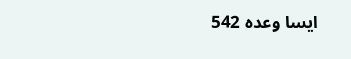ایسا وعدہ 542